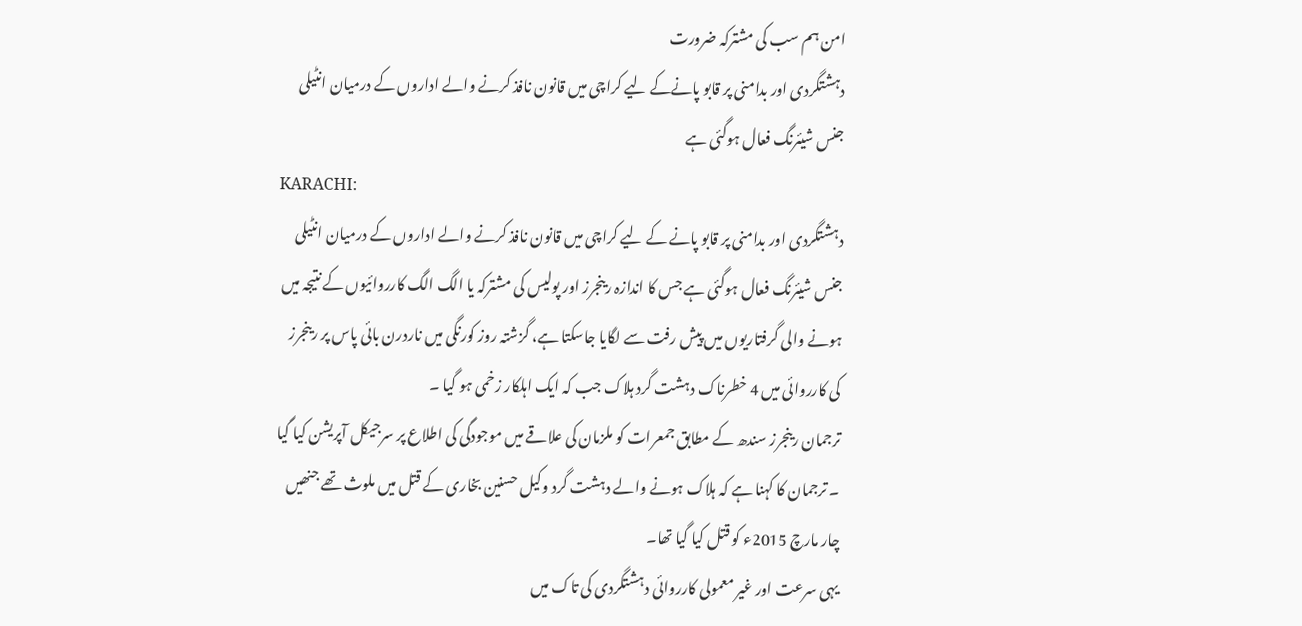امن ہم سب کی مشترکہ ضرورت
دہشتگردی اور بدامنی پر قابو پانےکے لیے کراچی میں قانون نافذ کرنے والے اداروں کے درمیان انٹیلی جنس شیئرنگ فعال ہوگئی ہے
KARACHI:
دہشتگردی اور بدامنی پر قابو پانے کے لیے کراچی میں قانون نافذ کرنے والے اداروں کے درمیان انٹیلی جنس شیئرنگ فعال ہوگئی ہے جس کا اندازہ رینجرز اور پولیس کی مشترکہ یا الگ الگ کارروائیوں کے نتیجہ میں ہونے والی گرفتاریوں میں پیش رفت سے لگایا جاسکتا ہے، گزشتہ روز کورنگی میں ناردرن بائی پاس پر رینجرز کی کارروائی میں 4 خطرناک دہشت گرد ہلاک جب کہ ایک اہلکار زخمی ہو گیا ۔
ترجمان رینجرز سندھ کے مطابق جمعرات کو ملزمان کی علاقے میں موجودگی کی اطلاع پر سرجیکل آپریشن کیا گیا ۔ ترجمان کا کہنا ہے کہ ہلاک ہونے والے دہشت گرد وکیل حسنین بخاری کے قتل میں ملوث تھے جنھیں چار مارچ 2015ء کو قتل کیا گیا تھا۔
یہی سرعت اور غیر معمولی کارروائی دہشتگردی کی تاک میں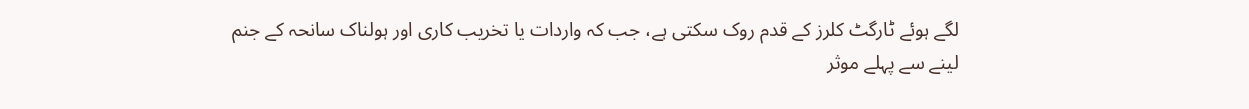لگے ہوئے ٹارگٹ کلرز کے قدم روک سکتی ہے، جب کہ واردات یا تخریب کاری اور ہولناک سانحہ کے جنم لینے سے پہلے موثر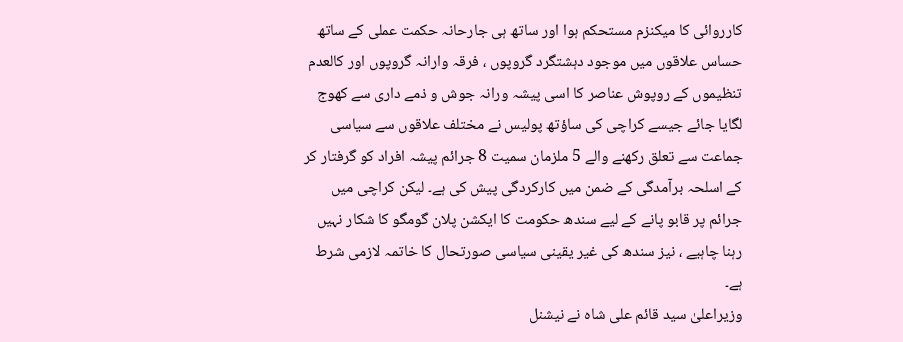کارروائی کا میکنزم مستحکم ہوا اور ساتھ ہی جارحانہ حکمت عملی کے ساتھ حساس علاقوں میں موجود دہشتگرد گروپوں ، فرقہ وارانہ گروپوں اور کالعدم تنظیموں کے روپوش عناصر کا اسی پیشہ ورانہ جوش و ذمے داری سے کھوج لگایا جائے جیسے کراچی کی ساؤتھ پولیس نے مختلف علاقوں سے سیاسی جماعت سے تعلق رکھنے والے 5 ملزمان سمیت 8 جرائم پیشہ افراد کو گرفتار کر کے اسلحہ برآمدگی کے ضمن میں کارکردگی پیش کی ہے۔ لیکن کراچی میں جرائم پر قابو پانے کے لیے سندھ حکومت کا ایکشن پلان گومگو کا شکار نہیں رہنا چاہیے ، نیز سندھ کی غیر یقینی سیاسی صورتحال کا خاتمہ لازمی شرط ہے۔
وزیراعلیٰ سید قائم علی شاہ نے نیشنل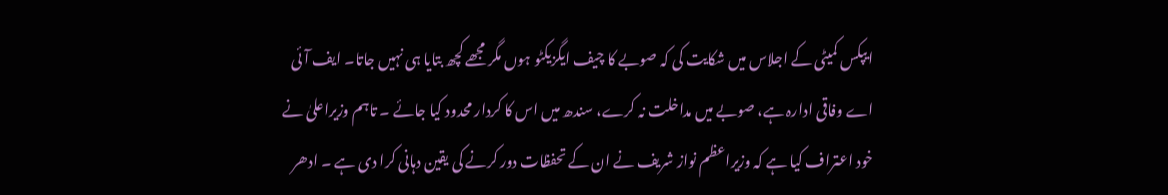ایپکس کمیٹی کے اجلاس میں شکایت کی کہ صوبے کا چیف ایگزیکٹو ہوں مگر مجھے کچھ بتایا ہی نہیں جاتا۔ ایف آئی اے وفاقی ادارہ ہے، صوبے میں مداخلت نہ کرے، سندھ میں اس کا کردار محدود کیا جائے ۔ تاہم وزیراعلیٰ نے خود اعتراف کیا ہے کہ وزیراعظم نواز شریف نے ان کے تحفظات دور کرنے کی یقین دہانی کرا دی ہے ۔ ادھر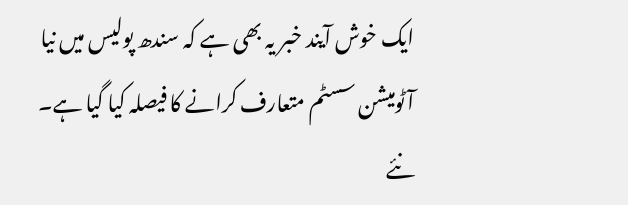ایک خوش آیند خبر یہ بھی ہے کہ سندھ پولیس میں نیا آٹومیشن سسٹم متعارف کرانے کا فیصلہ کیا گیا ہے۔
نئے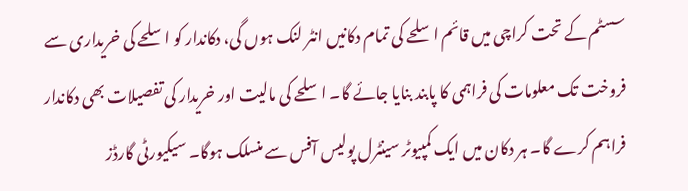سسٹم کے تحت کراچی میں قائم اسلحے کی تمام دکانیں انٹر لنک ہوں گی، دکاندار کو اسلحے کی خریداری سے فروخت تک معلومات کی فراہمی کا پابند بنایا جائے گا۔ اسلحے کی مالیت اور خریدار کی تفصیلات بھی دکاندار فراہم کرے گا۔ ہر دکان میں ایک کمپیوٹر سینٹرل پولیس آفس سے منسلک ہوگا۔ سیکیورٹی گارڈز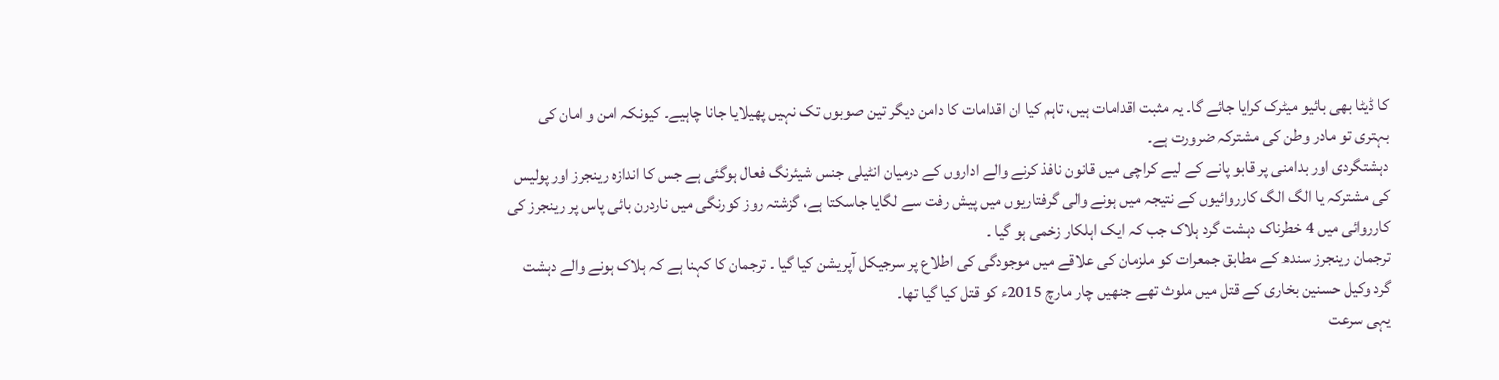کا ڈیٹا بھی بائیو میٹرک کرایا جائے گا۔ یہ مثبت اقدامات ہیں، تاہم کیا ان اقدامات کا دامن دیگر تین صوبوں تک نہیں پھیلایا جانا چاہیے۔ کیونکہ امن و امان کی بہتری تو مادر وطن کی مشترکہ ضرورت ہے۔
دہشتگردی اور بدامنی پر قابو پانے کے لیے کراچی میں قانون نافذ کرنے والے اداروں کے درمیان انٹیلی جنس شیئرنگ فعال ہوگئی ہے جس کا اندازہ رینجرز اور پولیس کی مشترکہ یا الگ الگ کارروائیوں کے نتیجہ میں ہونے والی گرفتاریوں میں پیش رفت سے لگایا جاسکتا ہے، گزشتہ روز کورنگی میں ناردرن بائی پاس پر رینجرز کی کارروائی میں 4 خطرناک دہشت گرد ہلاک جب کہ ایک اہلکار زخمی ہو گیا ۔
ترجمان رینجرز سندھ کے مطابق جمعرات کو ملزمان کی علاقے میں موجودگی کی اطلاع پر سرجیکل آپریشن کیا گیا ۔ ترجمان کا کہنا ہے کہ ہلاک ہونے والے دہشت گرد وکیل حسنین بخاری کے قتل میں ملوث تھے جنھیں چار مارچ 2015ء کو قتل کیا گیا تھا۔
یہی سرعت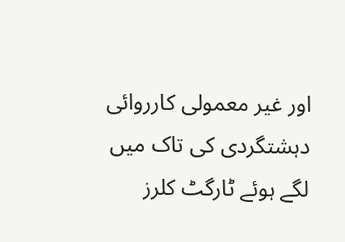اور غیر معمولی کارروائی دہشتگردی کی تاک میں لگے ہوئے ٹارگٹ کلرز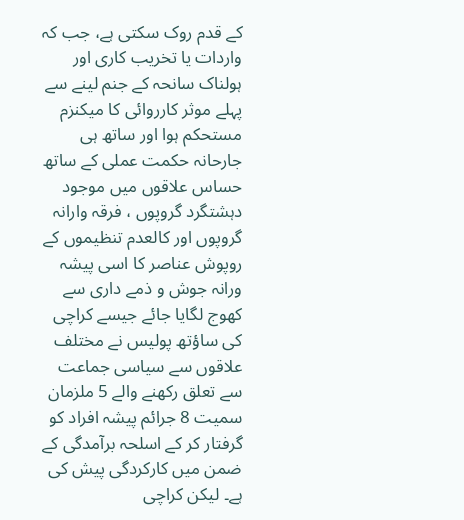کے قدم روک سکتی ہے، جب کہ واردات یا تخریب کاری اور ہولناک سانحہ کے جنم لینے سے پہلے موثر کارروائی کا میکنزم مستحکم ہوا اور ساتھ ہی جارحانہ حکمت عملی کے ساتھ حساس علاقوں میں موجود دہشتگرد گروپوں ، فرقہ وارانہ گروپوں اور کالعدم تنظیموں کے روپوش عناصر کا اسی پیشہ ورانہ جوش و ذمے داری سے کھوج لگایا جائے جیسے کراچی کی ساؤتھ پولیس نے مختلف علاقوں سے سیاسی جماعت سے تعلق رکھنے والے 5 ملزمان سمیت 8 جرائم پیشہ افراد کو گرفتار کر کے اسلحہ برآمدگی کے ضمن میں کارکردگی پیش کی ہے۔ لیکن کراچی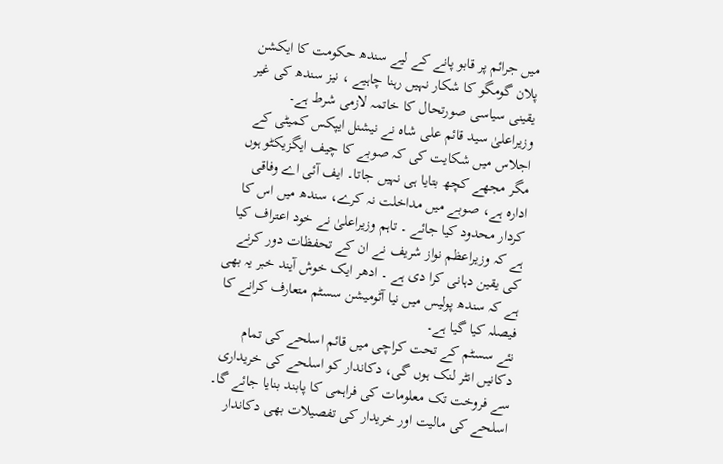میں جرائم پر قابو پانے کے لیے سندھ حکومت کا ایکشن پلان گومگو کا شکار نہیں رہنا چاہیے ، نیز سندھ کی غیر یقینی سیاسی صورتحال کا خاتمہ لازمی شرط ہے۔
وزیراعلیٰ سید قائم علی شاہ نے نیشنل ایپکس کمیٹی کے اجلاس میں شکایت کی کہ صوبے کا چیف ایگزیکٹو ہوں مگر مجھے کچھ بتایا ہی نہیں جاتا۔ ایف آئی اے وفاقی ادارہ ہے، صوبے میں مداخلت نہ کرے، سندھ میں اس کا کردار محدود کیا جائے ۔ تاہم وزیراعلیٰ نے خود اعتراف کیا ہے کہ وزیراعظم نواز شریف نے ان کے تحفظات دور کرنے کی یقین دہانی کرا دی ہے ۔ ادھر ایک خوش آیند خبر یہ بھی ہے کہ سندھ پولیس میں نیا آٹومیشن سسٹم متعارف کرانے کا فیصلہ کیا گیا ہے۔
نئے سسٹم کے تحت کراچی میں قائم اسلحے کی تمام دکانیں انٹر لنک ہوں گی، دکاندار کو اسلحے کی خریداری سے فروخت تک معلومات کی فراہمی کا پابند بنایا جائے گا۔ اسلحے کی مالیت اور خریدار کی تفصیلات بھی دکاندار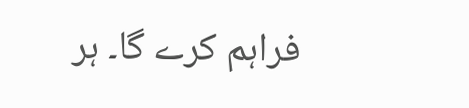فراہم کرے گا۔ ہر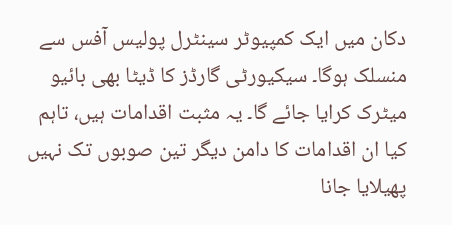دکان میں ایک کمپیوٹر سینٹرل پولیس آفس سے منسلک ہوگا۔ سیکیورٹی گارڈز کا ڈیٹا بھی بائیو میٹرک کرایا جائے گا۔ یہ مثبت اقدامات ہیں، تاہم کیا ان اقدامات کا دامن دیگر تین صوبوں تک نہیں پھیلایا جانا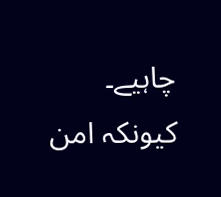چاہیے۔ کیونکہ امن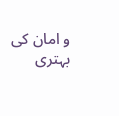و امان کی بہتری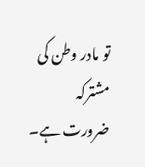تو مادر وطن کی مشترکہ ضرورت ہے۔